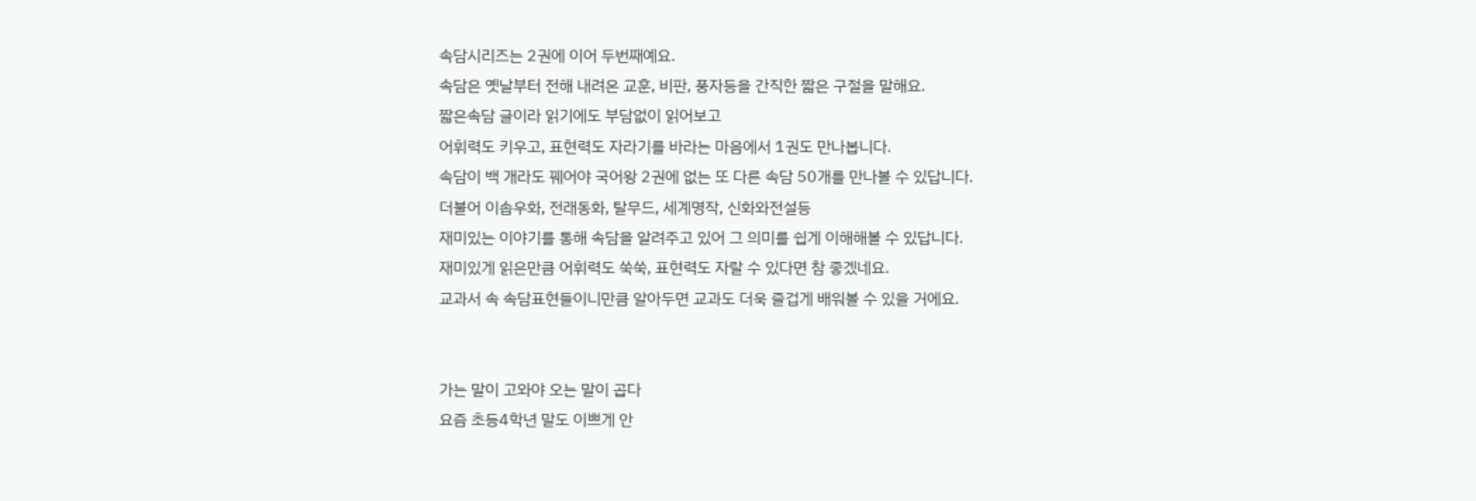속담시리즈는 2권에 이어 두번째예요.
속담은 옛날부터 전해 내려온 교훈, 비판, 풍자등을 간직한 짧은 구절을 말해요.
짧은속담 글이라 읽기에도 부담없이 읽어보고
어휘력도 키우고, 표현력도 자라기를 바라는 마음에서 1권도 만나봅니다.
속담이 백 개라도 꿰어야 국어왕 2권에 없는 또 다른 속담 50개를 만나볼 수 있답니다.
더불어 이솝우화, 전래동화, 탈무드, 세계명작, 신화와전설등
재미있는 이야기를 통해 속담을 알려주고 있어 그 의미를 쉽게 이해해볼 수 있답니다.
재미있게 읽은만큼 어휘력도 쑥쑥, 표현력도 자랄 수 있다면 참 좋겠네요.
교과서 속 속담표현들이니만큼 알아두면 교과도 더욱 즐겁게 배워볼 수 있을 거에요.


가는 말이 고와야 오는 말이 곱다
요즘 초등4학년 말도 이쁘게 안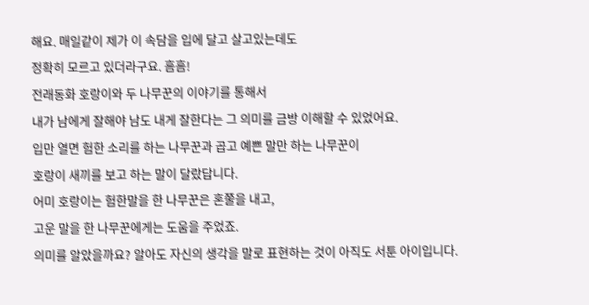해요. 매일같이 제가 이 속담을 입에 달고 살고있는데도
정확히 모르고 있더라구요. 흠흠!
전래동화 호랑이와 두 나무꾼의 이야기를 통해서
내가 남에게 잘해야 남도 내게 잘한다는 그 의미를 금방 이해할 수 있었어요.
입만 열면 험한 소리를 하는 나무꾼과 곱고 예쁜 말만 하는 나무꾼이
호랑이 새끼를 보고 하는 말이 달랐답니다.
어미 호랑이는 험한말을 한 나무꾼은 혼쭐을 내고,
고운 말을 한 나무꾼에게는 도움을 주었죠.
의미를 알았을까요? 알아도 자신의 생각을 말로 표현하는 것이 아직도 서툰 아이입니다.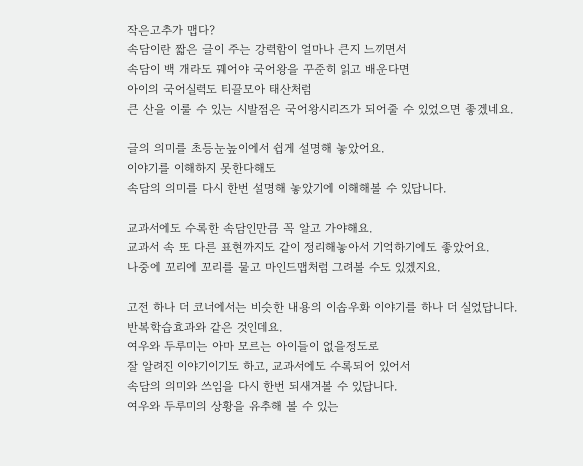작은고추가 맵다?
속담이란 짧은 글이 주는 강력함이 얼마나 큰지 느끼면서
속담이 백 개라도 꿰어야 국어왕을 꾸준히 읽고 배운다면
아이의 국어실력도 티끌모아 태산처럼
큰 산을 이룰 수 있는 시발점은 국어왕시리즈가 되어줄 수 있었으면 좋겠네요.

글의 의미를 초등눈높이에서 쉽게 설명해 놓았어요.
이야기를 이해하지 못한다해도
속담의 의미를 다시 한번 설명해 놓았기에 이해해볼 수 있답니다.

교과서에도 수록한 속담인만큼 꼭 알고 가야해요.
교과서 속 또 다른 표현까지도 같이 정리해놓아서 기억하기에도 좋았어요.
나중에 꼬리에 꼬리를 물고 마인드맵처럼 그려볼 수도 있겠지요.

고전 하나 더 코너에서는 비슷한 내용의 이솝우화 이야기를 하나 더 실었답니다.
반복학습효과와 같은 것인데요.
여우와 두루미는 아마 모르는 아이들이 없을정도로
잘 알려진 이야기이기도 하고, 교과서에도 수록되어 있어서
속담의 의미와 쓰임을 다시 한번 되새겨볼 수 있답니다.
여우와 두루미의 상황을 유추해 볼 수 있는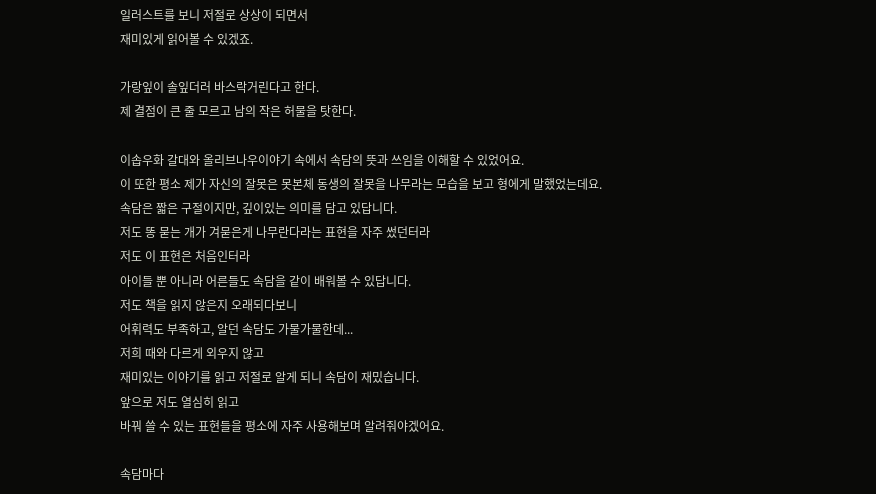일러스트를 보니 저절로 상상이 되면서
재미있게 읽어볼 수 있겠죠.

가랑잎이 솔잎더러 바스락거린다고 한다.
제 결점이 큰 줄 모르고 남의 작은 허물을 탓한다.

이솝우화 갈대와 올리브나우이야기 속에서 속담의 뜻과 쓰임을 이해할 수 있었어요.
이 또한 평소 제가 자신의 잘못은 못본체 동생의 잘못을 나무라는 모습을 보고 형에게 말했었는데요.
속담은 짧은 구절이지만, 깊이있는 의미를 담고 있답니다.
저도 똥 묻는 개가 겨묻은게 나무란다라는 표현을 자주 썼던터라
저도 이 표현은 처음인터라
아이들 뿐 아니라 어른들도 속담을 같이 배워볼 수 있답니다.
저도 책을 읽지 않은지 오래되다보니
어휘력도 부족하고, 알던 속담도 가물가물한데...
저희 때와 다르게 외우지 않고
재미있는 이야기를 읽고 저절로 알게 되니 속담이 재밌습니다.
앞으로 저도 열심히 읽고
바꿔 쓸 수 있는 표현들을 평소에 자주 사용해보며 알려줘야겠어요.

속담마다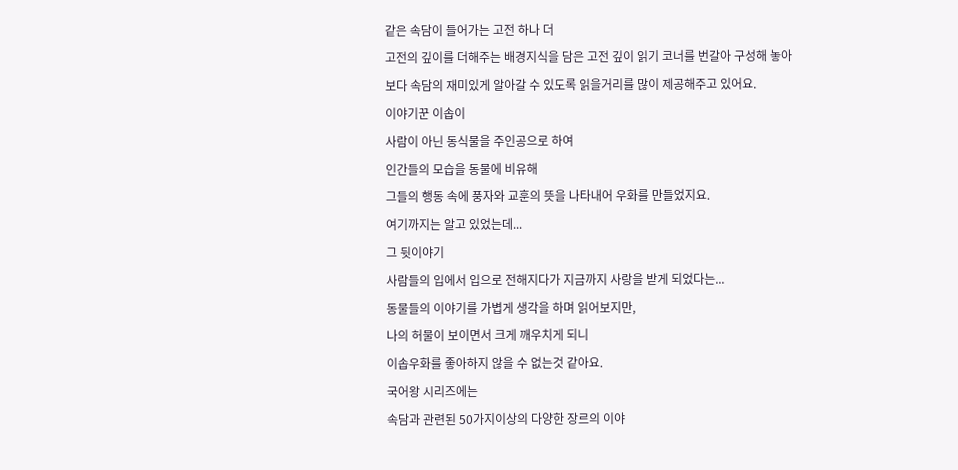같은 속담이 들어가는 고전 하나 더
고전의 깊이를 더해주는 배경지식을 담은 고전 깊이 읽기 코너를 번갈아 구성해 놓아
보다 속담의 재미있게 알아갈 수 있도록 읽을거리를 많이 제공해주고 있어요.
이야기꾼 이솝이
사람이 아닌 동식물을 주인공으로 하여
인간들의 모습을 동물에 비유해
그들의 행동 속에 풍자와 교훈의 뜻을 나타내어 우화를 만들었지요.
여기까지는 알고 있었는데...
그 뒷이야기
사람들의 입에서 입으로 전해지다가 지금까지 사랑을 받게 되었다는...
동물들의 이야기를 가볍게 생각을 하며 읽어보지만,
나의 허물이 보이면서 크게 깨우치게 되니
이솝우화를 좋아하지 않을 수 없는것 같아요.
국어왕 시리즈에는
속담과 관련된 50가지이상의 다양한 장르의 이야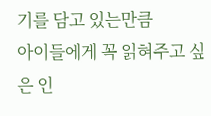기를 담고 있는만큼
아이들에게 꼭 읽혀주고 싶은 인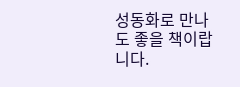성동화로 만나도 좋을 책이랍니다.